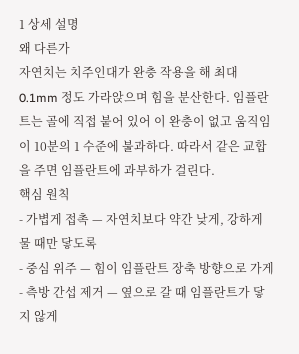1 상세 설명
왜 다른가
자연치는 치주인대가 완충 작용을 해 최대 0.1mm 정도 가라앉으며 힘을 분산한다. 임플란트는 골에 직접 붙어 있어 이 완충이 없고 움직임이 10분의 1 수준에 불과하다. 따라서 같은 교합을 주면 임플란트에 과부하가 걸린다.
핵심 원칙
- 가볍게 접촉 — 자연치보다 약간 낮게, 강하게 물 때만 닿도록
- 중심 위주 — 힘이 임플란트 장축 방향으로 가게
- 측방 간섭 제거 — 옆으로 갈 때 임플란트가 닿지 않게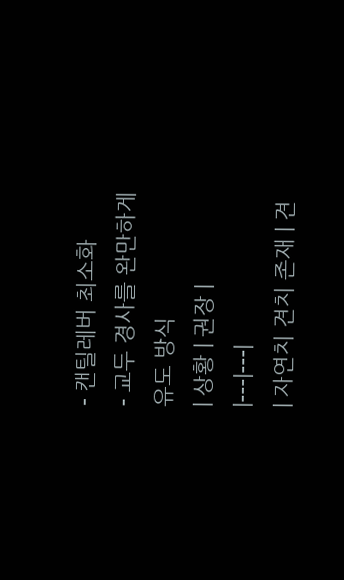- 캔틸레버 최소화
- 교두 경사를 완만하게
유도 방식
| 상황 | 권장 |
|---|---|
| 자연치 견치 존재 | 견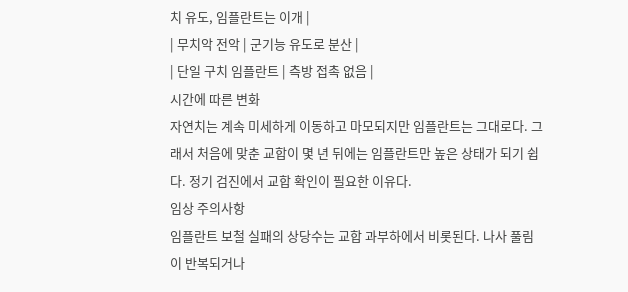치 유도, 임플란트는 이개 |
| 무치악 전악 | 군기능 유도로 분산 |
| 단일 구치 임플란트 | 측방 접촉 없음 |
시간에 따른 변화
자연치는 계속 미세하게 이동하고 마모되지만 임플란트는 그대로다. 그래서 처음에 맞춘 교합이 몇 년 뒤에는 임플란트만 높은 상태가 되기 쉽다. 정기 검진에서 교합 확인이 필요한 이유다.
임상 주의사항
임플란트 보철 실패의 상당수는 교합 과부하에서 비롯된다. 나사 풀림이 반복되거나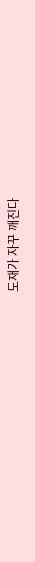도재가 자꾸 깨진다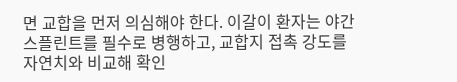면 교합을 먼저 의심해야 한다. 이갈이 환자는 야간 스플린트를 필수로 병행하고, 교합지 접촉 강도를 자연치와 비교해 확인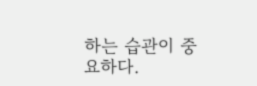하는 습관이 중요하다.